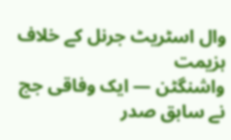وال اسٹریٹ جرنل کے خلاف ہزیمت
واشنگٹن — ایک وفاقی جج نے سابق صدر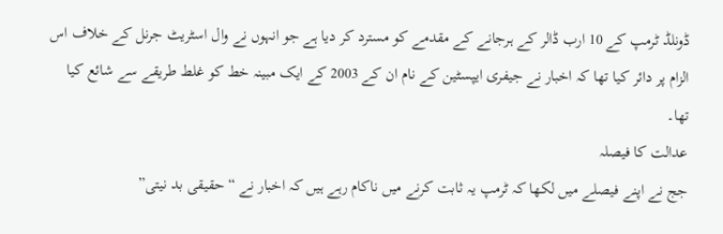ڈونلڈ ٹرمپ کے 10 ارب ڈالر کے ہرجانے کے مقدمے کو مسترد کر دیا ہے جو انہوں نے وال اسٹریٹ جرنل کے خلاف اس الزام پر دائر کیا تھا کہ اخبار نے جیفری ایپسٹین کے نام ان کے 2003 کے ایک مبینہ خط کو غلط طریقے سے شائع کیا تھا۔
عدالت کا فیصلہ
جج نے اپنے فیصلے میں لکھا کہ ٹرمپ یہ ثابت کرنے میں ناکام رہے ہیں کہ اخبار نے “حقیقی بد نیتی”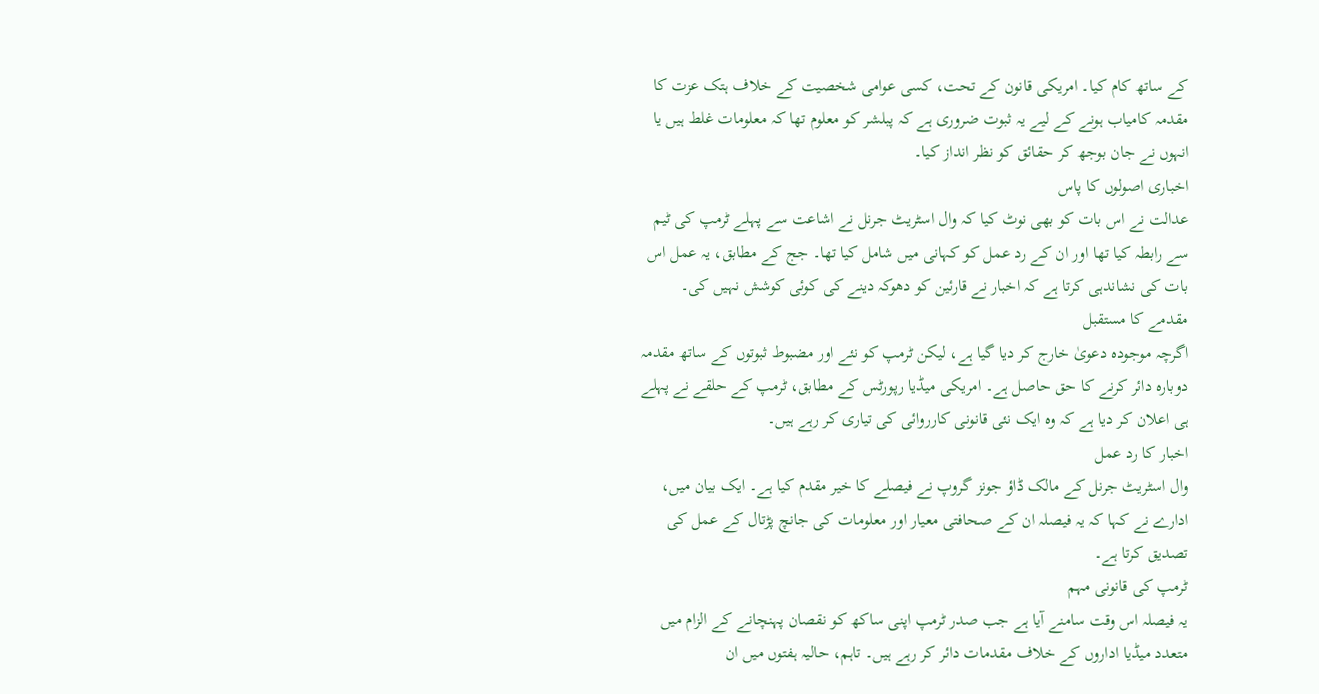کے ساتھ کام کیا۔ امریکی قانون کے تحت، کسی عوامی شخصیت کے خلاف ہتک عزت کا مقدمہ کامیاب ہونے کے لیے یہ ثبوت ضروری ہے کہ پبلشر کو معلوم تھا کہ معلومات غلط ہیں یا انہوں نے جان بوجھ کر حقائق کو نظر انداز کیا۔
اخباری اصولوں کا پاس
عدالت نے اس بات کو بھی نوٹ کیا کہ وال اسٹریٹ جرنل نے اشاعت سے پہلے ٹرمپ کی ٹیم سے رابطہ کیا تھا اور ان کے رد عمل کو کہانی میں شامل کیا تھا۔ جج کے مطابق، یہ عمل اس بات کی نشاندہی کرتا ہے کہ اخبار نے قارئین کو دھوکہ دینے کی کوئی کوشش نہیں کی۔
مقدمے کا مستقبل
اگرچہ موجودہ دعویٰ خارج کر دیا گیا ہے، لیکن ٹرمپ کو نئے اور مضبوط ثبوتوں کے ساتھ مقدمہ دوبارہ دائر کرنے کا حق حاصل ہے۔ امریکی میڈیا رپورٹس کے مطابق، ٹرمپ کے حلقے نے پہلے ہی اعلان کر دیا ہے کہ وہ ایک نئی قانونی کارروائی کی تیاری کر رہے ہیں۔
اخبار کا رد عمل
وال اسٹریٹ جرنل کے مالک ڈاؤ جونز گروپ نے فیصلے کا خیر مقدم کیا ہے۔ ایک بیان میں، ادارے نے کہا کہ یہ فیصلہ ان کے صحافتی معیار اور معلومات کی جانچ پڑتال کے عمل کی تصدیق کرتا ہے۔
ٹرمپ کی قانونی مہم
یہ فیصلہ اس وقت سامنے آیا ہے جب صدر ٹرمپ اپنی ساکھ کو نقصان پہنچانے کے الزام میں متعدد میڈیا اداروں کے خلاف مقدمات دائر کر رہے ہیں۔ تاہم، حالیہ ہفتوں میں ان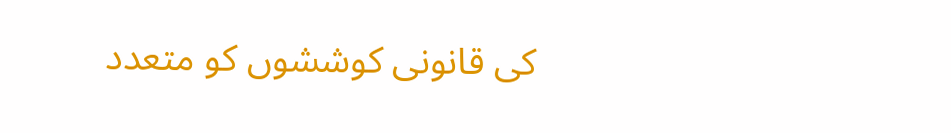کی قانونی کوششوں کو متعدد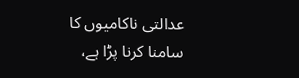عدالتی ناکامیوں کا سامنا کرنا پڑا ہے،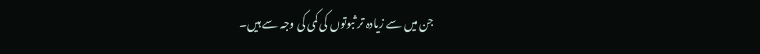جن میں سے زیادہ تر ثبوتوں کی کمی کی وجہ سے ہیں۔